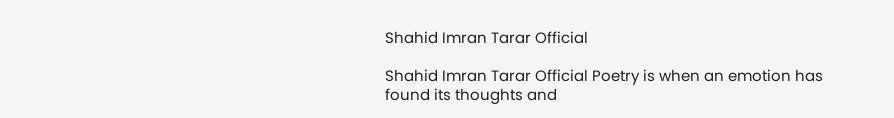Shahid Imran Tarar Official

Shahid Imran Tarar Official Poetry is when an emotion has found its thoughts and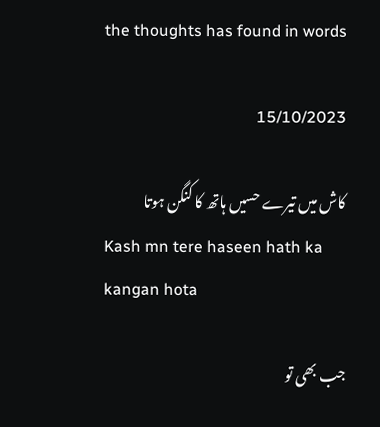the thoughts has found in words

15/10/2023

کاش میں تیرے حسیں ہاتھ کا کنگن ہوتا
Kash mn tere haseen hath ka kangan hota

جب بھی تو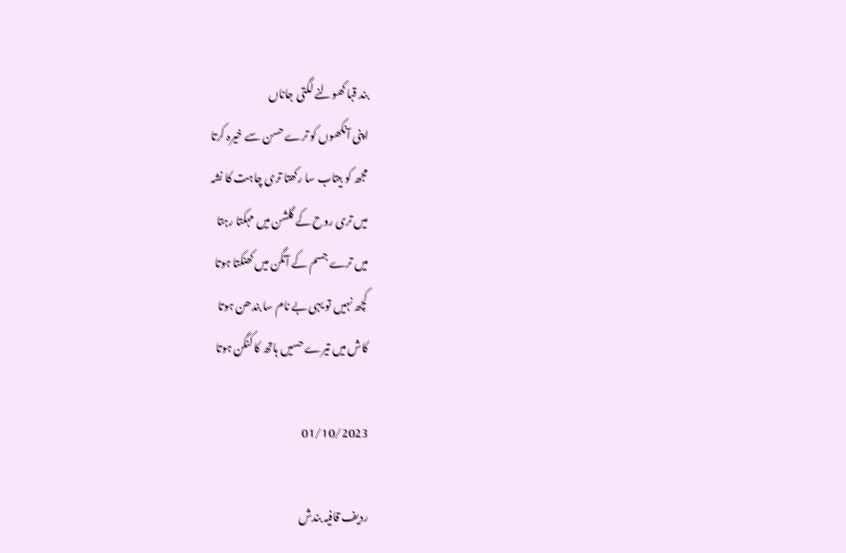بند قبا کھولنے لگتی جاناں
اپنی آنکھوں کو ترے حسن سے خیرہ کرتا
مجھ کو بیتاب سا رکھتا تری چاہت کا نشہ
میں تری روح کے گلشن میں مہکتا رہتا
میں ترے جسم کے آنگن میں کھنکتا ہوتا
کچھ نہیں تو یہی بے نام سا بندھن ہوتا
کاش میں تیرے حسیں ہاتھ کا کنگن ہوتا

01/10/2023

ردیف قافیہ بندش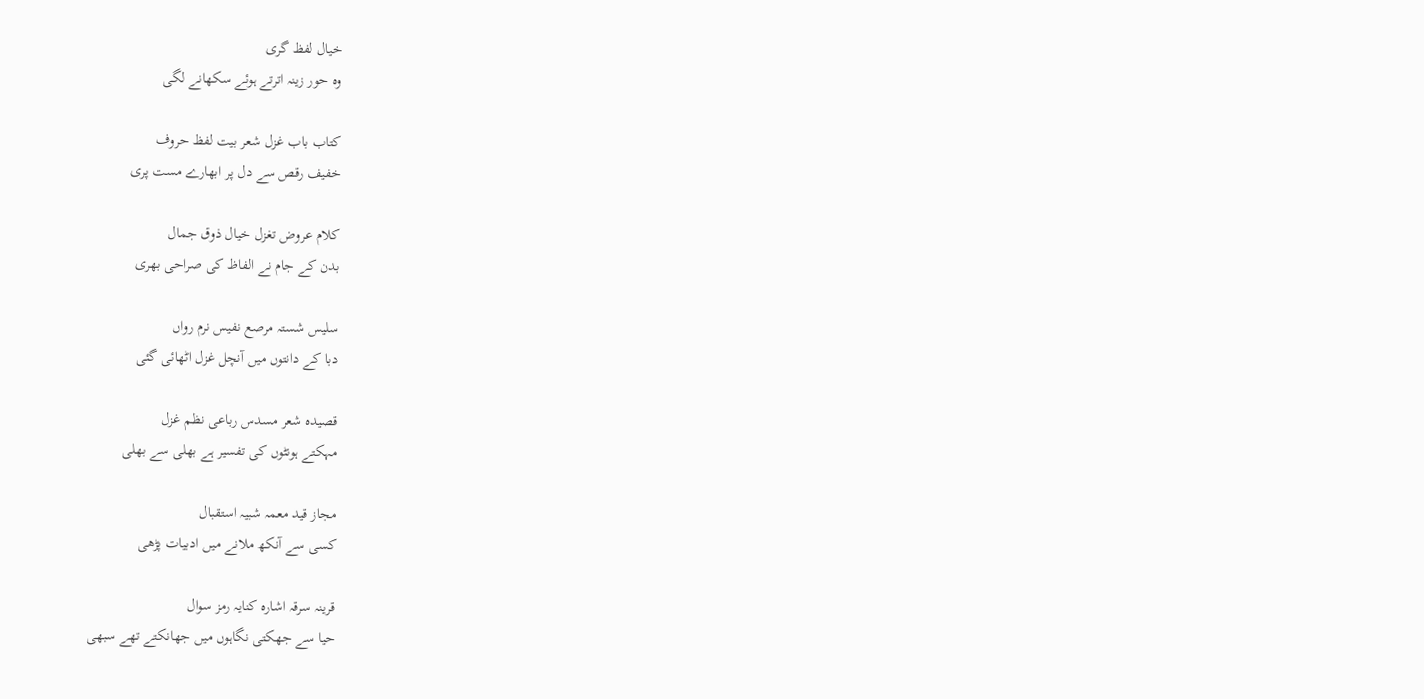خیال لفظ گری
وہ حور زینہ اترتے ہوئے سکھانے لگی

کتاب باب غزل شعر بیت لفظ حروف
خفیف رقص سے دل پر ابھارے مست پری

کلام عروض تغزل خیال ذوق جمال
بدن کے جام نے الفاظ کی صراحی بھری

سلیس شستہ مرصع نفیس نرم رواں
دبا کے دانتوں میں آنچل غزل اٹھائی گئی

قصیدہ شعر مسدس رباعی نظم غزل
مہکتے ہونٹوں کی تفسیر ہے بھلی سے بھلی

مجاز قید معمہ شبیہ استقبال
کسی سے آنکھ ملانے میں ادبیات پڑھی

قرینہ سرقہ اشارہ کنایہ رمز سوال
حیا سے جھکتی نگاہوں میں جھانکتے تھے سبھی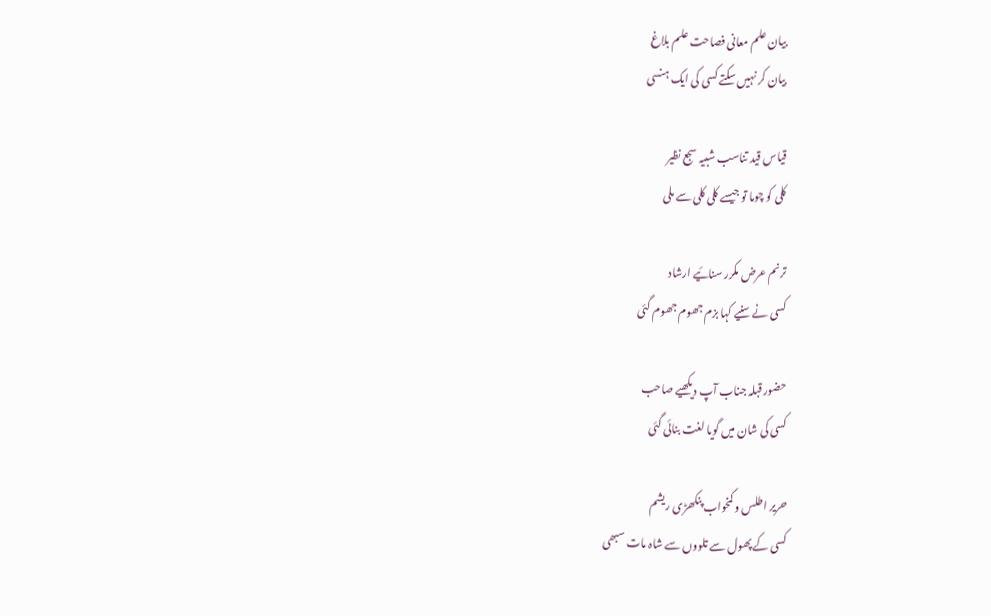بیان علم معانی فصاحت علم بلاغ
بیان کر نہیں سکتے کسی کی ایک ہنسی

قیاس قید تناسب شبیہ سجع نظیر
کلی کو چوما تو جیسے کلی کلی سے ملی

ترنم عرض مکرر سنائیے ارشاد
کسی نے سنیے کہا بزم جھوم جھوم گئی

حضور قبلہ جناب آپ دیکھیے صاحب
کسی کی شان میں گویا لغت بنائی گئی

حریر اطلس و کمخواب پنکھڑی ریشم
کسی کے پھول سے تلووں سے شاہ مات سبھی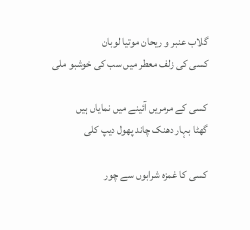گلاب عنبر و ریحان موتیا لوبان
کسی کی زلف معطر میں سب کی خوشبو ملی

کسی کے مرمریں آئینے میں نمایاں ہیں
گھٹا بہار دھنک چاند پھول دیپ کلی

کسی کا غمزہ شرابوں سے چور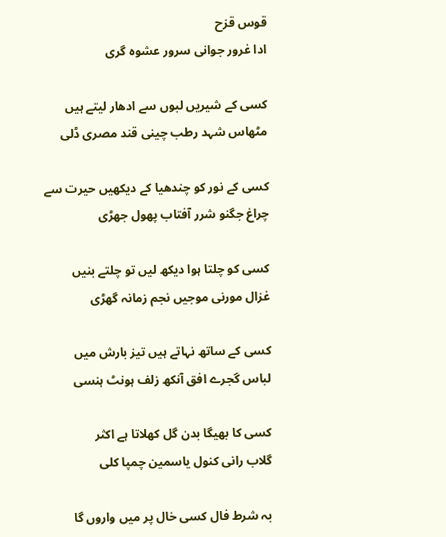قوس‌ قزح
ادا غرور جوانی سرور عشوہ گری

کسی کے شیریں لبوں سے ادھار لیتے ہیں
مٹھاس شہد رطب چینی قند مصری ڈلی

کسی کے نور کو چندھیا کے دیکھیں حیرت سے
چراغ جگنو شرر آفتاب پھول جھڑی

کسی کو چلتا ہوا دیکھ لیں تو چلتے بنیں
غزال مورنی موجیں نجم زمانہ گھڑی

کسی کے ساتھ نہاتے ہیں تیز بارش میں
لباس گجرے افق آنکھ زلف ہونٹ ہنسی

کسی کا بھیگا بدن گل کھلاتا ہے اکثر
گلاب رانی کنول یاسمین چمپا کلی

بہ شرط فال کسی خال پر میں واروں گا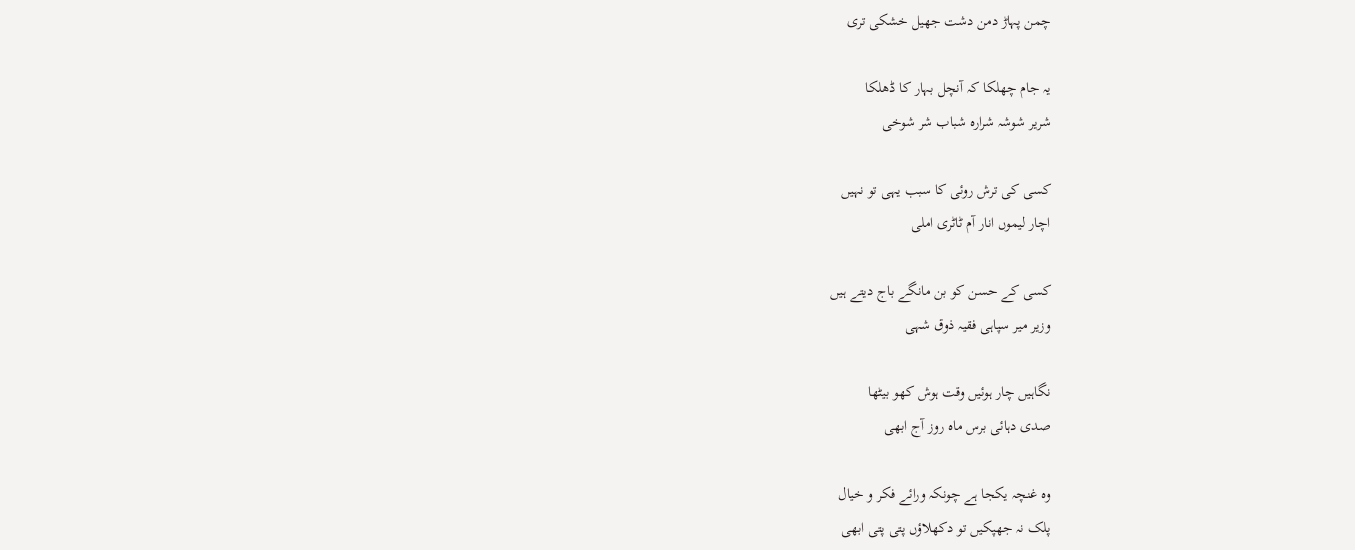چمن پہاڑ دمن دشت جھیل خشکی تری

یہ جام چھلکا کہ آنچل بہار کا ڈھلکا
شریر شوشہ شرارہ شباب شر شوخی

کسی کی ترش‌ روئی کا سبب یہی تو نہیں
اچار لیموں انار آم ٹاٹری املی

کسی کے حسن کو بن مانگے باج دیتے ہیں
وزیر میر سپاہی فقیہ ذوق شہی

نگاہیں چار ہوئیں وقت ہوش کھو بیٹھا
صدی دہائی برس ماہ روز آج ابھی

وہ غنچہ یکجا ہے چونکہ ورائے فکر و خیال
پلک نہ جھپکیں تو دکھلاؤں پتی پتی ابھی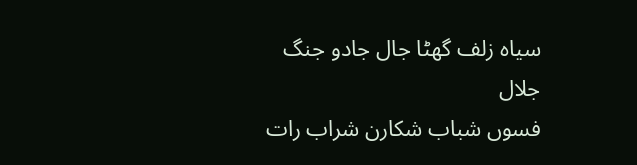سیاہ زلف گھٹا جال جادو جنگ جلال
فسوں شباب شکارن شراب رات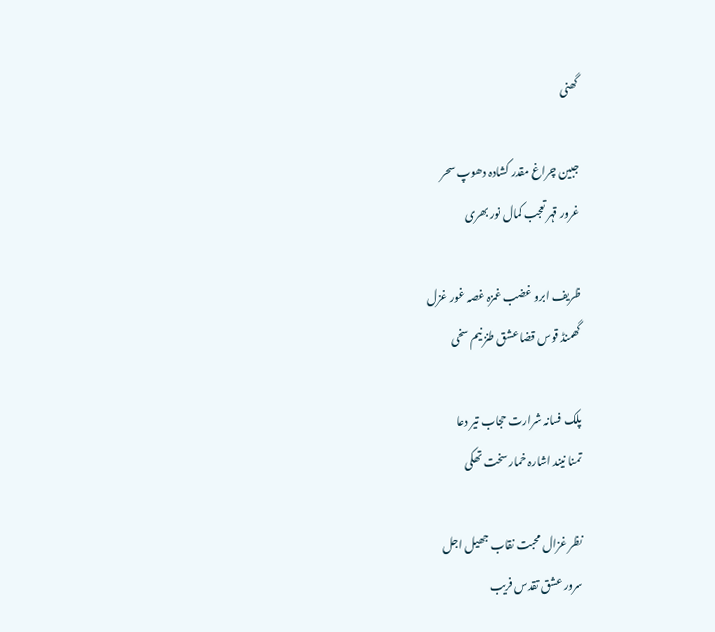گھنی

جبین چراغ مقدر کشادہ دھوپ سحر
غرور قہر تعجب کمال نور بھری

ظریف ابرو غضب غمزہ غصہ غور غزل
گھمنڈ قوس قضا عشق طنز نیم سخی

پلک فسانہ شرارت حجاب تیر دعا
تمنا نیند اشارہ خمار سخت تھکی

نظر غزال محبت نقاب جھیل اجل
سرور عشق تقدس فریب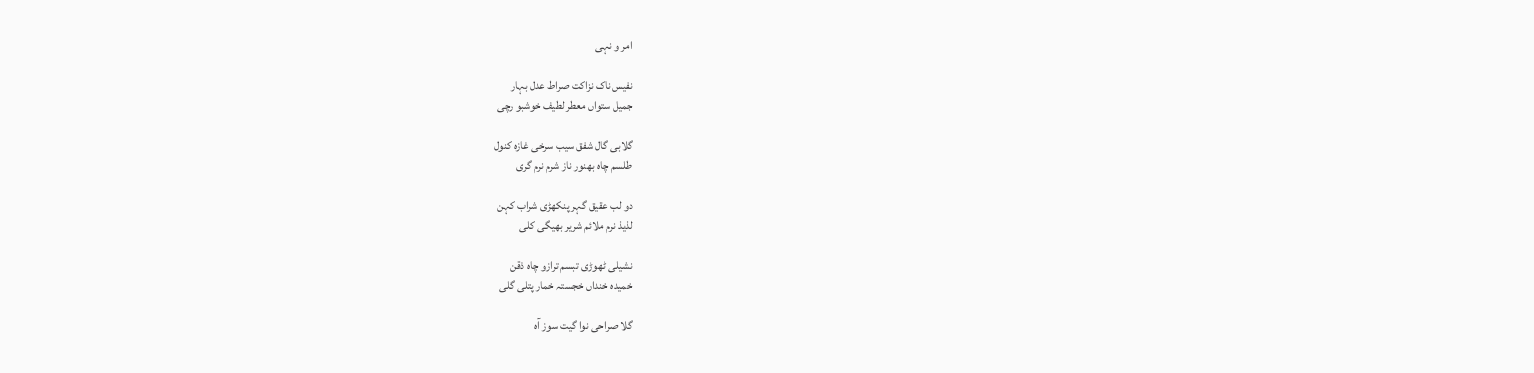امر و نہی

نفیس ناک نزاکت صراط عدل بہار
جمیل ستواں معطر لطیف خوشبو رچی

گلابی گال شفق سیب سرخی غازہ کنول
طلسم چاہ بھنور ناز شرم نرم گری

دو لب عقیق گہر پنکھڑی شراب کہن
لذیذ نرم ملائم شریر بھیگی کلی

نشیلی ٹھوڑی تبسم ترازو چاہ ذقن
خمیدہ خنداں خجستہ خمار پتلی گلی

گلا صراحی نوا گیت سوز آہ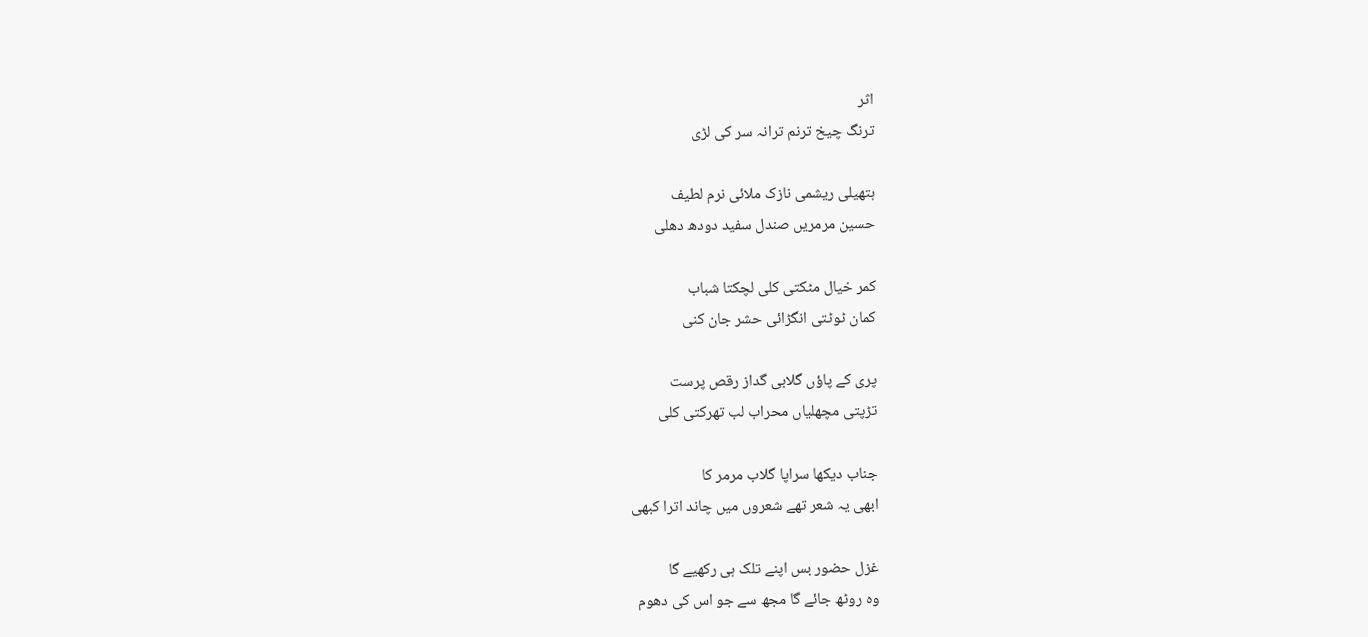اثر
ترنگ چیخ ترنم ترانہ سر کی لڑی

ہتھیلی ریشمی نازک ملائی نرم لطیف
حسین مرمریں صندل سفید دودھ دھلی

کمر خیال مٹکتی کلی لچکتا شباب
کمان ٹوٹتی انگڑائی حشر جان کنی

پری کے پاؤں گلابی گداز رقص پرست
تڑپتی مچھلیاں محراب لب تھرکتی کلی

جناب دیکھا سراپا گلاب مرمر کا
ابھی یہ شعر تھے شعروں میں چاند اترا کبھی

غزل حضور بس اپنے تلک ہی رکھیے گا
وہ روٹھ جائے گا مجھ سے جو اس کی دھوم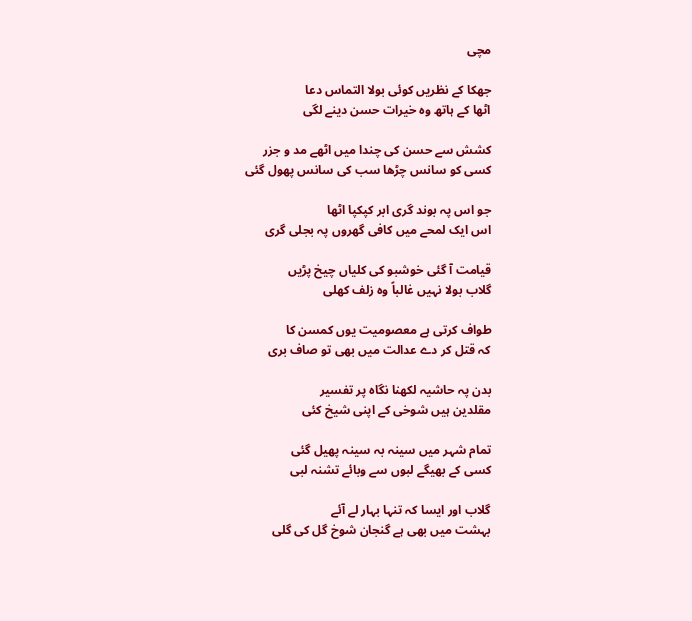مچی

جھکا کے نظریں کوئی بولا التماس دعا
اٹھا کے ہاتھ وہ خیرات حسن دینے لگی

کشش سے حسن کی چندا میں اٹھے مد و جزر
کسی کو سانس چڑھا سب کی سانس پھول گئی

جو اس پہ بوند گری ابر کپکپا اٹھا
اس ایک لمحے میں کافی گھروں پہ بجلی گری

قیامت آ گئی خوشبو کی کلیاں چیخ پڑیں
گلاب بولا نہیں غالباً وہ زلف کھلی

طواف کرتی ہے معصومیت یوں کمسن کا
کہ قتل کر دے عدالت میں بھی تو صاف بری

بدن پہ حاشیہ لکھنا نگاہ پر تفسیر
مقلدین ہیں شوخی کے اپنی شیخ کئی

تمام شہر میں سینہ بہ سینہ پھیل گئی
کسی کے بھیگے لبوں سے وبائے تشنہ لبی

گلاب اور ایسا کہ تنہا بہار لے آئے
بہشت میں بھی ہے گنجان شوخ گل کی گلی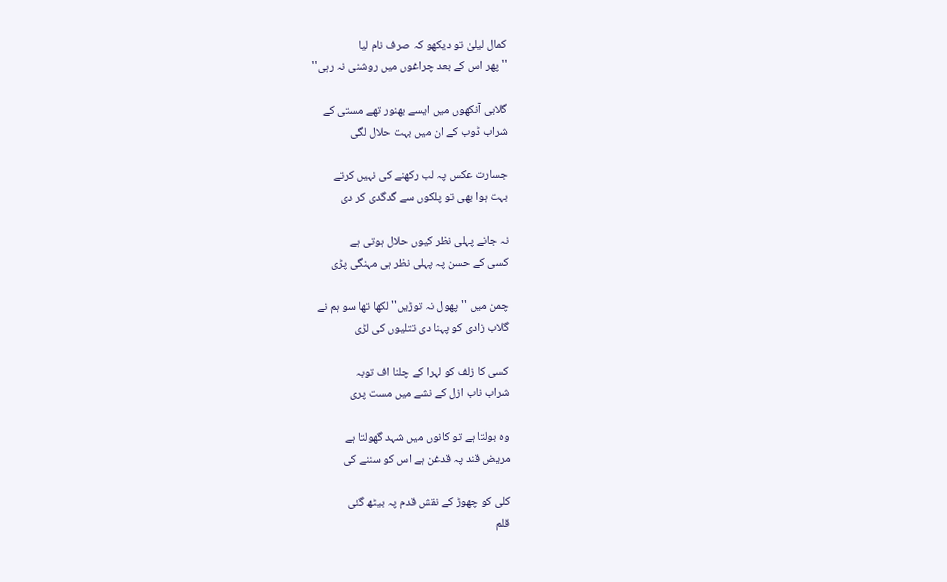کمال‌ لیلیٰ تو دیکھو کہ صرف نام لیا
''پھر اس کے بعد چراغوں میں روشنی نہ رہی''

گلابی آنکھوں میں ایسے بھنور تھے مستی کے
شراب ڈوب کے ان میں بہت حلال لگی

جسارت عکس پہ لب رکھنے کی نہیں کرتے
بہت ہوا بھی تو پلکوں سے گدگدی کر دی

نہ جانے پہلی نظر کیوں حلال ہوتی ہے
کسی کے حسن پہ پہلی نظر ہی مہنگی پڑی

چمن میں ''پھول نہ توڑیں'' لکھا تھا سو ہم نے
گلاب زادی کو پہنا دی تتلیوں کی لڑی

کسی کا زلف کو لہرا کے چلنا اف توبہ
شراب ناب ازل کے نشے میں مست پری

وہ بولتا ہے تو کانوں میں شہد گھولتا ہے
مریض قند پہ قدغن ہے اس کو سننے کی

کلی کو چھوڑ کے نقش قدم پہ بیٹھ گئی
قلم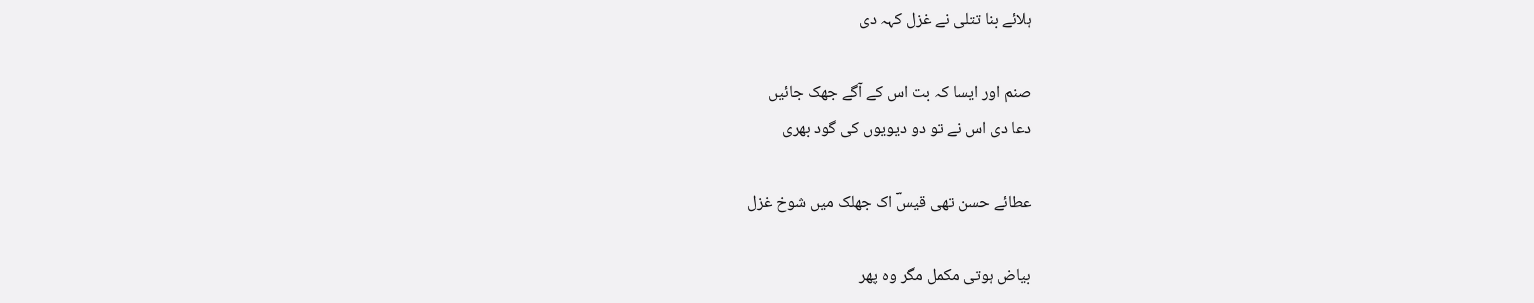ہلائے بنا تتلی نے غزل کہہ دی

صنم اور ایسا کہ بت اس کے آگے جھک جائیں
دعا دی اس نے تو دو دیویوں کی گود بھری

عطائے حسن تھی قیسؔ اک جھلک میں شوخ غزل

بیاض ہوتی مکمل مگر وہ پھر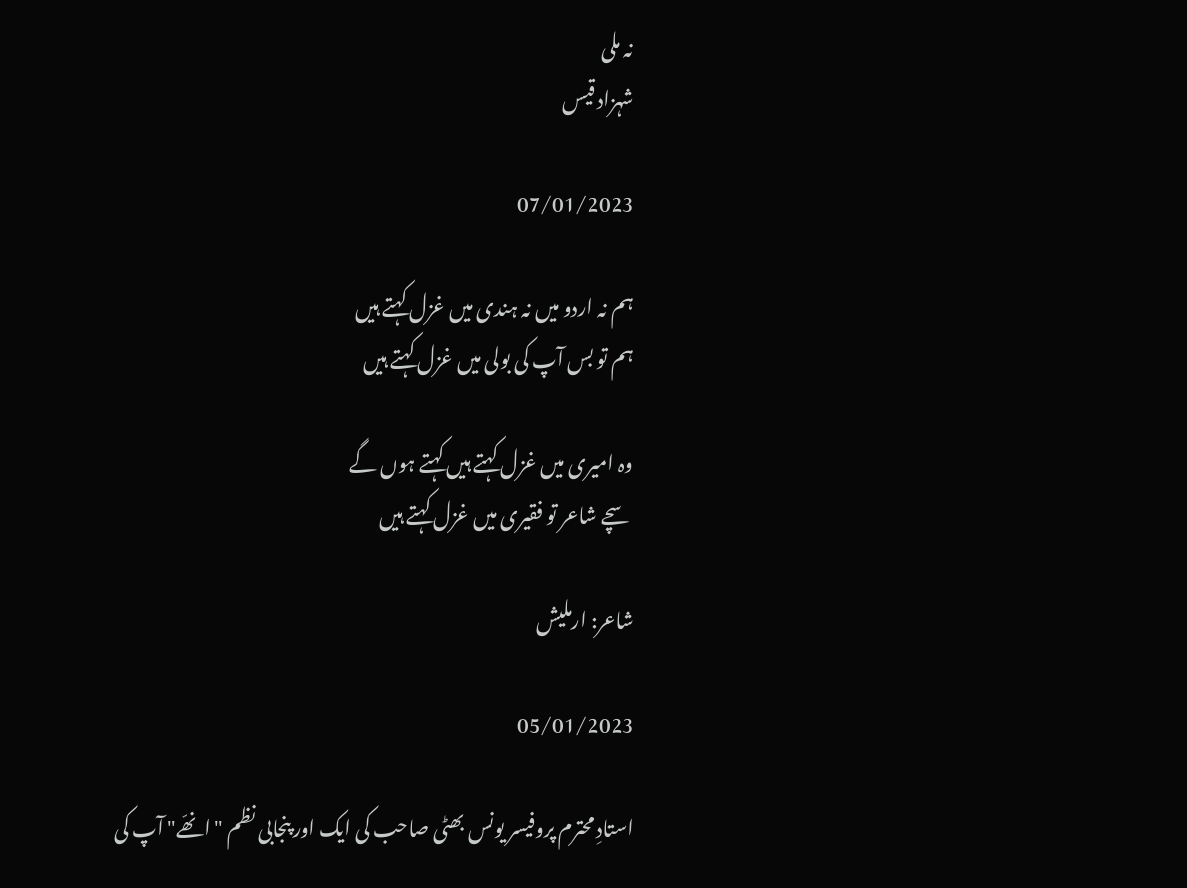نہ ملی
شہزاد قیس

07/01/2023

ہم نہ اردو میں نہ ہندی میں غزل کہتے ہیں
ہم تو بس آپ کی بولی میں غزل کہتے ہیں

وہ امیری میں غزل کہتے ہیں کہتے ہوں گے
سچے شاعر تو فقیری میں غزل کہتے ہیں

شاعر: ارملیش

05/01/2023

استادِ محترم پروفیسر یونس بھٹی صاحب کی ایک اور پنجابی نظم "انھّے" آپ کی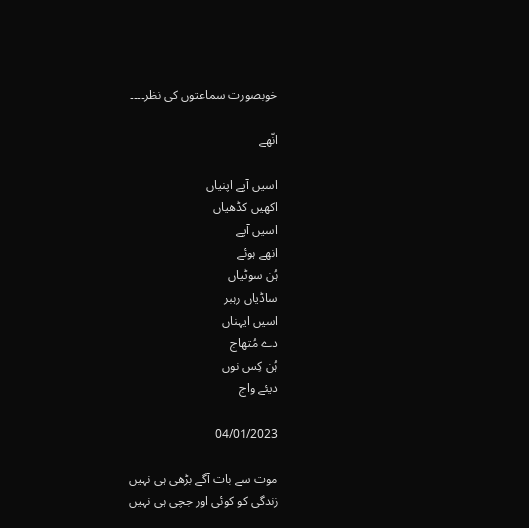خوبصورت سماعتوں کی نظر۔۔۔۔

انّھے

اسیں آپے اپنیاں
اکھیں کڈھیاں
اسیں آپے
انھے ہوئے
ہُن سوٹیاں
ساڈیاں رہبر
اسیں ایہناں
دے مُتھاج
ہُن کِس نوں
دیئے واج

04/01/2023

موت سے بات آگے بڑھی ہی نہیں
زندگی کو کوئی اور جچی ہی نہیں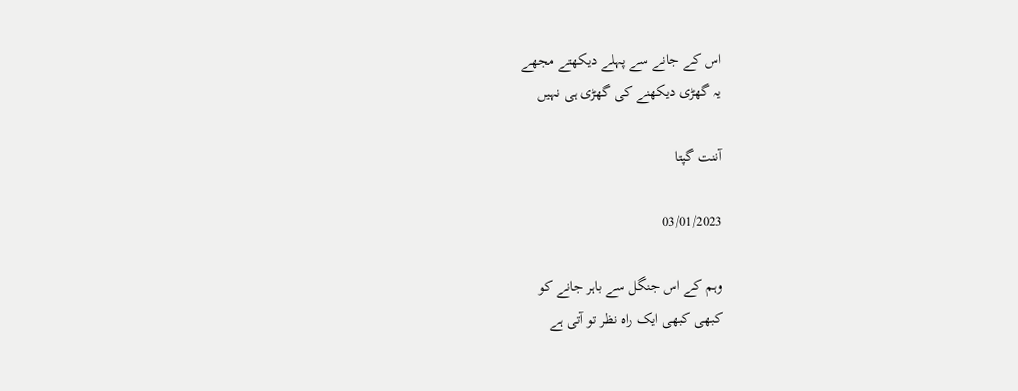اس کے جانے سے پہلے دیکھتے مجھے
یہ گھڑی دیکھنے کی گھڑی ہی نہیں

آننت گپتا

03/01/2023

وہم کے اس جنگل سے باہر جانے کو
کبھی کبھی ایک راہ نظر تو آتی ہے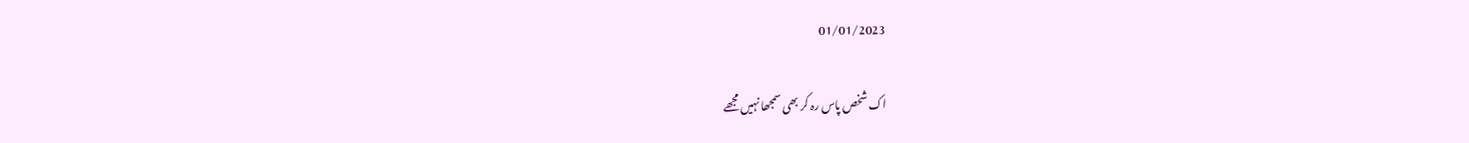01/01/2023

اک شخص پاس رہ کر بھی سمجھا نہیں مجھے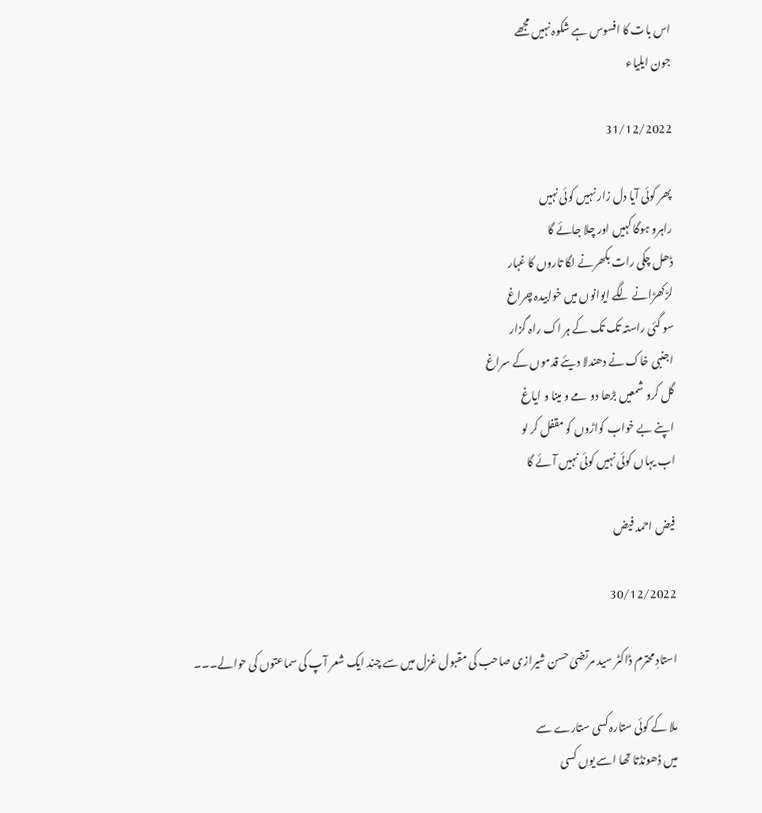اس بات کا افسوس ہے شکوہ نہیں مجھے
جون ایلیاء

31/12/2022

پھر کوئی آیا دل زار نہیں کوئی نہیں
راہرو ہوگا کہیں اور چلا جائے گا
ڈھل چکی رات بکھرنے لگا تاروں کا غبار
لڑکھڑانے لگے ایوانوں میں خوابیدہ چراغ
سو گئی راستہ تک تک کے ہر اک راہ گزار
اجنبی خاک نے دھندلا دیئے قدموں کے سراغ
گل کرو شمعیں بڑھا دو مے و مینا و ایاغ
اپنے بے خواب کواڑوں کو مقفل کر لو
اب یہاں کوئی نہیں کوئی نہیں آئے گا

فیض احمد فیض

30/12/2022

استادِ محترم ڈاکٹر سید مرتضیٰ حسن شیرازی صاحب کی مقبول غزل میں سے چند ایک شعر آپ کی سماعتوں کی حوالے۔۔۔

ملا کے کوئی ستارہ کسی ستارے سے
میں ڈھونڈتا تھا اسے یوں کسی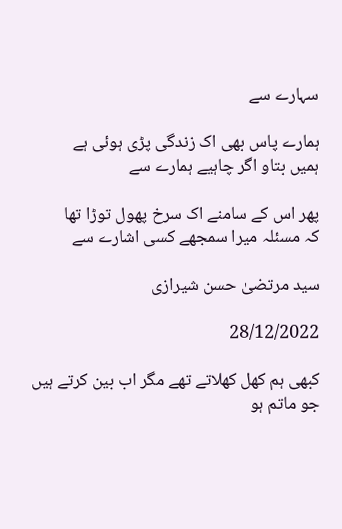سہارے سے

ہمارے پاس بھی اک زندگی پڑی ہوئی ہے
ہمیں بتاو اگر چاہیے ہمارے سے

پھر اس کے سامنے اک سرخ پھول توڑا تھا
کہ مسئلہ میرا سمجھے کسی اشارے سے

سید مرتضیٰ حسن شیرازی

28/12/2022

کبھی ہم کھل کھلاتے تھے مگر اب بین کرتے ہیں
جو ماتم ہو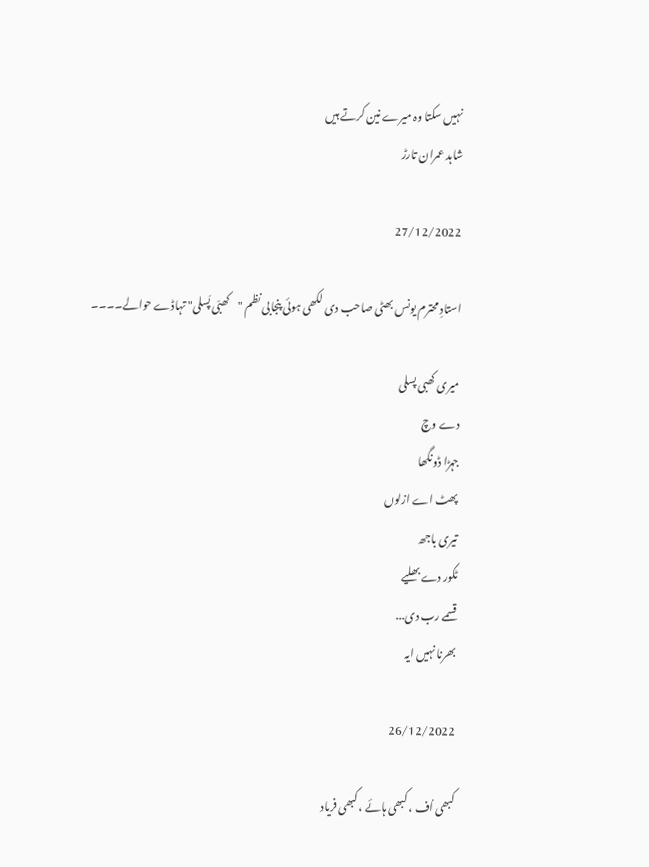نہیں سکتا وہ میرے نین کرتے ہیں
شاہد عمران تارڑ

27/12/2022

استادِ محترم یونس بھٹی صاحب دی لکھی ہوئی پنجابی نظم "کھبّی پَسلی" تہاڈے حوالے۔۔۔۔

میری کھبی پسلی
دے وچ
جہڑا ڈونگھا
پھٹ اے ازلوں
تیری باجھ
ٹکور دے بھلیے
قسمے رب دی...
بھرنا نہیں ایہ

26/12/2022

کبھی اُف ، کبھی ہائے ، کبھی فریاد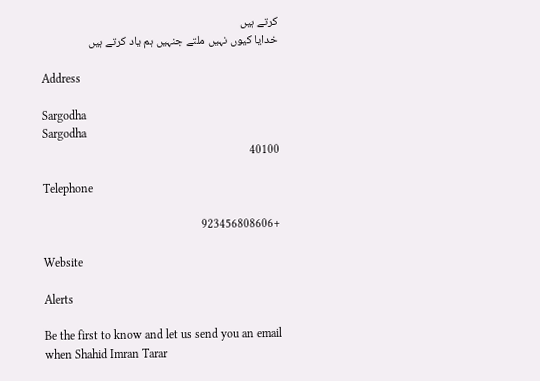کرتے ہیں
خدایا کیوں نہیں ملتے جنہیں ہم یاد کرتے ہیں

Address

Sargodha
Sargodha
40100

Telephone

+923456808606

Website

Alerts

Be the first to know and let us send you an email when Shahid Imran Tarar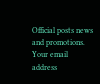Official posts news and promotions. Your email address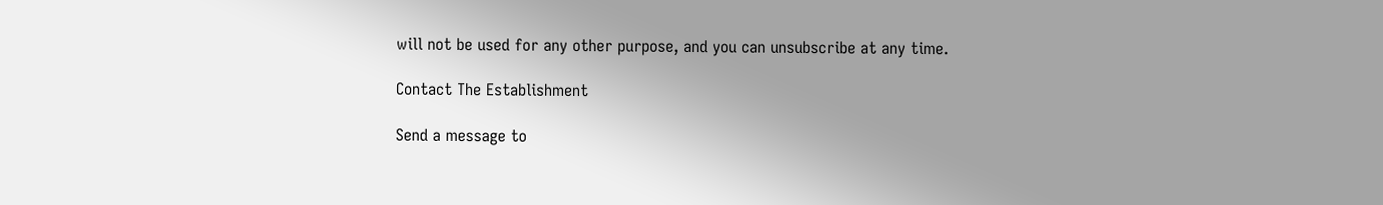will not be used for any other purpose, and you can unsubscribe at any time.

Contact The Establishment

Send a message to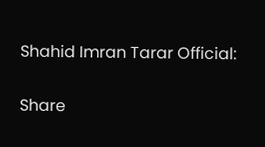Shahid Imran Tarar Official:

Share